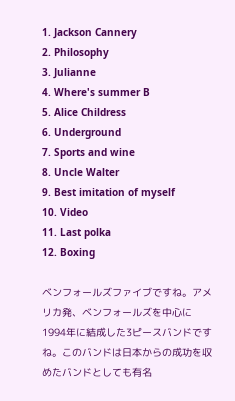1. Jackson Cannery
2. Philosophy
3. Julianne
4. Where's summer B
5. Alice Childress
6. Underground
7. Sports and wine
8. Uncle Walter
9. Best imitation of myself
10. Video
11. Last polka
12. Boxing

ベンフォールズファイブですね。アメリカ発、ベンフォールズを中心に1994年に結成した3ピースバンドですね。このバンドは日本からの成功を収めたバンドとしても有名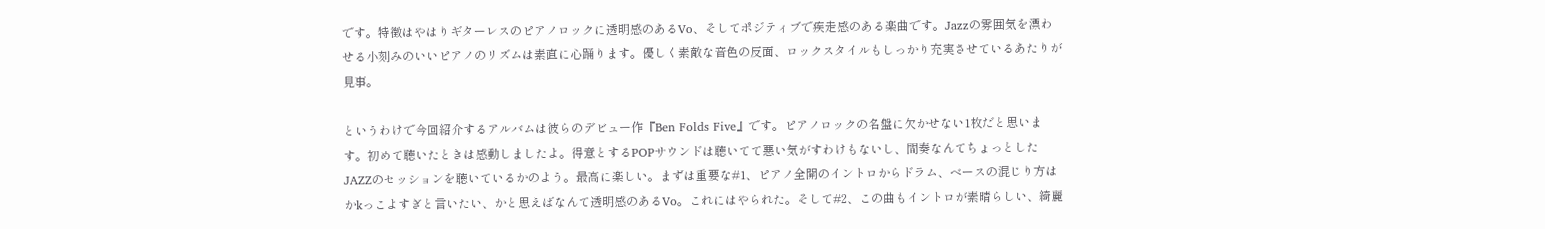です。特徴はやはりギターレスのピアノロックに透明感のあるVo、そしてポジティブで疾走感のある楽曲です。Jazzの雰囲気を漂わせる小刻みのいいピアノのリズムは素直に心踊ります。優しく素敵な音色の反面、ロックスタイルもしっかり充実させているあたりが見事。

というわけで今回紹介するアルバムは彼らのデビュー作『Ben Folds Five』です。ピアノロックの名盤に欠かせない1枚だと思います。初めて聴いたときは感動しましたよ。得意とするPOPサウンドは聴いてて悪い気がすわけもないし、間奏なんてちょっとしたJAZZのセッションを聴いているかのよう。最高に楽しい。まずは重要な#1、ピアノ全開のイントロからドラム、ベースの混じり方はかkっこよすぎと言いたい、かと思えばなんて透明感のあるVo。これにはやられた。そして#2、この曲もイントロが素晴らしい、綺麗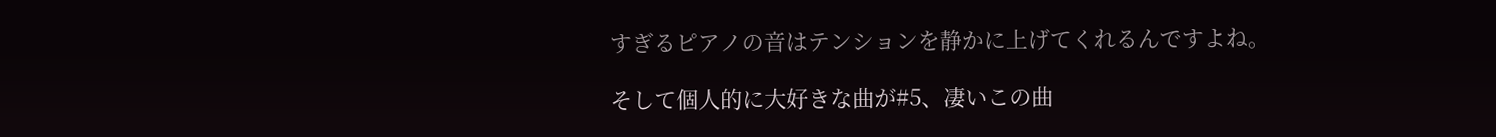すぎるピアノの音はテンションを静かに上げてくれるんですよね。

そして個人的に大好きな曲が#5、凄いこの曲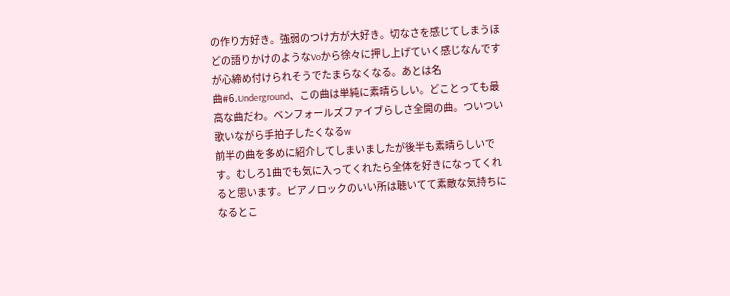の作り方好き。強弱のつけ方が大好き。切なさを感じてしまうほどの語りかけのようなVoから徐々に押し上げていく感じなんですが心締め付けられそうでたまらなくなる。あとは名曲#6.Underground、この曲は単純に素晴らしい。どことっても最高な曲だわ。ベンフォールズファイブらしさ全開の曲。ついつい歌いながら手拍子したくなるw
前半の曲を多めに紹介してしまいましたが後半も素晴らしいです。むしろ1曲でも気に入ってくれたら全体を好きになってくれると思います。ピアノロックのいい所は聴いてて素敵な気持ちになるとこ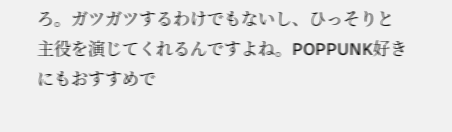ろ。ガツガツするわけでもないし、ひっそりと主役を演じてくれるんですよね。POPPUNK好きにもおすすめで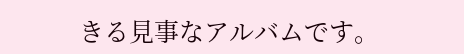きる見事なアルバムです。